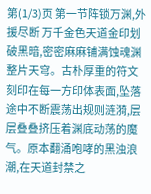第(1/3)页 第一节阵锁万渊,外援尽断 万千金色天道金印划破黑暗,密密麻麻铺满蚀魂渊整片天穹。古朴厚重的符文刻印在每一方印体表面,坠落途中不断震荡出规则涟漪,层层叠叠挤压着渊底动荡的魔气。原本翻涌咆哮的黑浊浪潮,在天道封禁之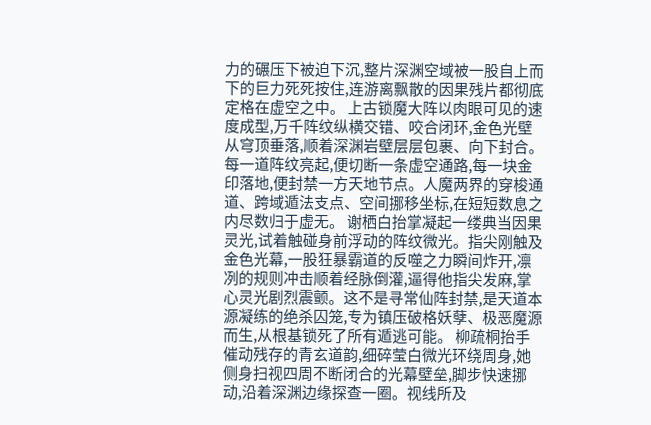力的碾压下被迫下沉,整片深渊空域被一股自上而下的巨力死死按住,连游离飘散的因果残片都彻底定格在虚空之中。 上古锁魔大阵以肉眼可见的速度成型,万千阵纹纵横交错、咬合闭环,金色光壁从穹顶垂落,顺着深渊岩壁层层包裹、向下封合。每一道阵纹亮起,便切断一条虚空通路,每一块金印落地,便封禁一方天地节点。人魔两界的穿梭通道、跨域遁法支点、空间挪移坐标,在短短数息之内尽数归于虚无。 谢栖白抬掌凝起一缕典当因果灵光,试着触碰身前浮动的阵纹微光。指尖刚触及金色光幕,一股狂暴霸道的反噬之力瞬间炸开,凛冽的规则冲击顺着经脉倒灌,逼得他指尖发麻,掌心灵光剧烈震颤。这不是寻常仙阵封禁,是天道本源凝练的绝杀囚笼,专为镇压破格妖孽、极恶魔源而生,从根基锁死了所有遁逃可能。 柳疏桐抬手催动残存的青玄道韵,细碎莹白微光环绕周身,她侧身扫视四周不断闭合的光幕壁垒,脚步快速挪动,沿着深渊边缘探查一圈。视线所及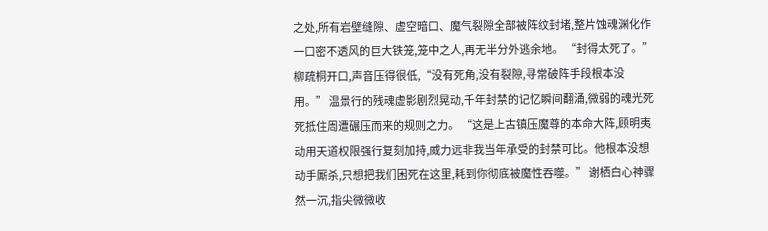之处,所有岩壁缝隙、虚空暗口、魔气裂隙全部被阵纹封堵,整片蚀魂渊化作一口密不透风的巨大铁笼,笼中之人,再无半分外逃余地。 “封得太死了。”柳疏桐开口,声音压得很低,“没有死角,没有裂隙,寻常破阵手段根本没用。” 温景行的残魂虚影剧烈晃动,千年封禁的记忆瞬间翻涌,微弱的魂光死死抵住周遭碾压而来的规则之力。 “这是上古镇压魔尊的本命大阵,顾明夷动用天道权限强行复刻加持,威力远非我当年承受的封禁可比。他根本没想动手厮杀,只想把我们困死在这里,耗到你彻底被魔性吞噬。” 谢栖白心神骤然一沉,指尖微微收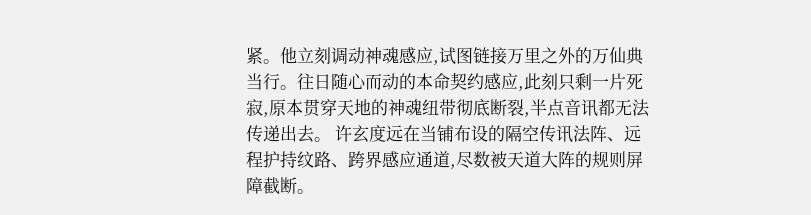紧。他立刻调动神魂感应,试图链接万里之外的万仙典当行。往日随心而动的本命契约感应,此刻只剩一片死寂,原本贯穿天地的神魂纽带彻底断裂,半点音讯都无法传递出去。 许玄度远在当铺布设的隔空传讯法阵、远程护持纹路、跨界感应通道,尽数被天道大阵的规则屏障截断。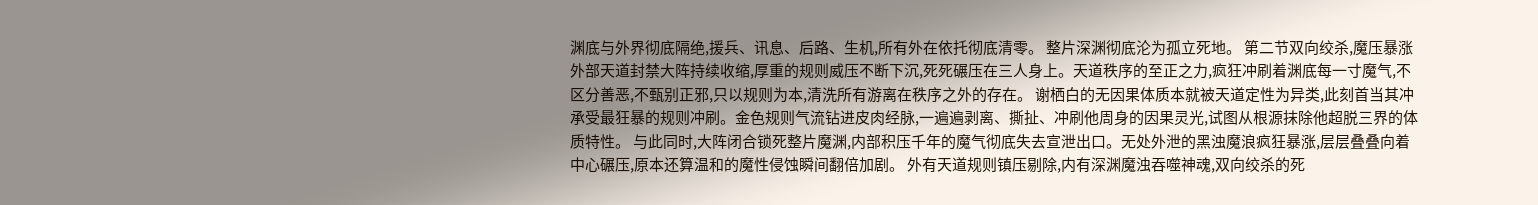渊底与外界彻底隔绝,援兵、讯息、后路、生机,所有外在依托彻底清零。 整片深渊彻底沦为孤立死地。 第二节双向绞杀,魔压暴涨 外部天道封禁大阵持续收缩,厚重的规则威压不断下沉,死死碾压在三人身上。天道秩序的至正之力,疯狂冲刷着渊底每一寸魔气,不区分善恶,不甄别正邪,只以规则为本,清洗所有游离在秩序之外的存在。 谢栖白的无因果体质本就被天道定性为异类,此刻首当其冲承受最狂暴的规则冲刷。金色规则气流钻进皮肉经脉,一遍遍剥离、撕扯、冲刷他周身的因果灵光,试图从根源抹除他超脱三界的体质特性。 与此同时,大阵闭合锁死整片魔渊,内部积压千年的魔气彻底失去宣泄出口。无处外泄的黑浊魔浪疯狂暴涨,层层叠叠向着中心碾压,原本还算温和的魔性侵蚀瞬间翻倍加剧。 外有天道规则镇压剔除,内有深渊魔浊吞噬神魂,双向绞杀的死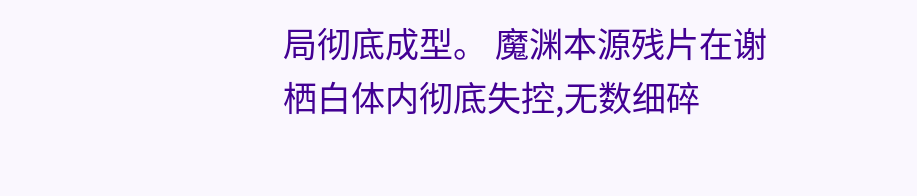局彻底成型。 魔渊本源残片在谢栖白体内彻底失控,无数细碎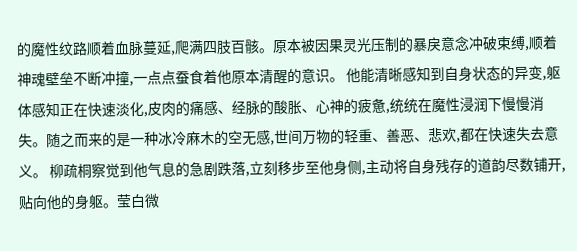的魔性纹路顺着血脉蔓延,爬满四肢百骸。原本被因果灵光压制的暴戾意念冲破束缚,顺着神魂壁垒不断冲撞,一点点蚕食着他原本清醒的意识。 他能清晰感知到自身状态的异变,躯体感知正在快速淡化,皮肉的痛感、经脉的酸胀、心神的疲惫,统统在魔性浸润下慢慢消失。随之而来的是一种冰冷麻木的空无感,世间万物的轻重、善恶、悲欢,都在快速失去意义。 柳疏桐察觉到他气息的急剧跌落,立刻移步至他身侧,主动将自身残存的道韵尽数铺开,贴向他的身躯。莹白微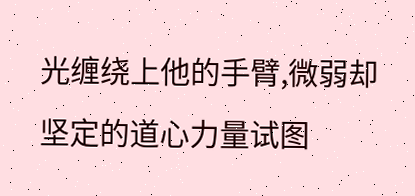光缠绕上他的手臂,微弱却坚定的道心力量试图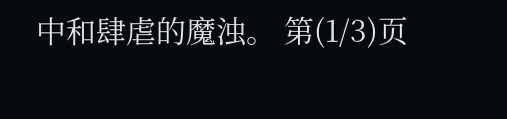中和肆虐的魔浊。 第(1/3)页